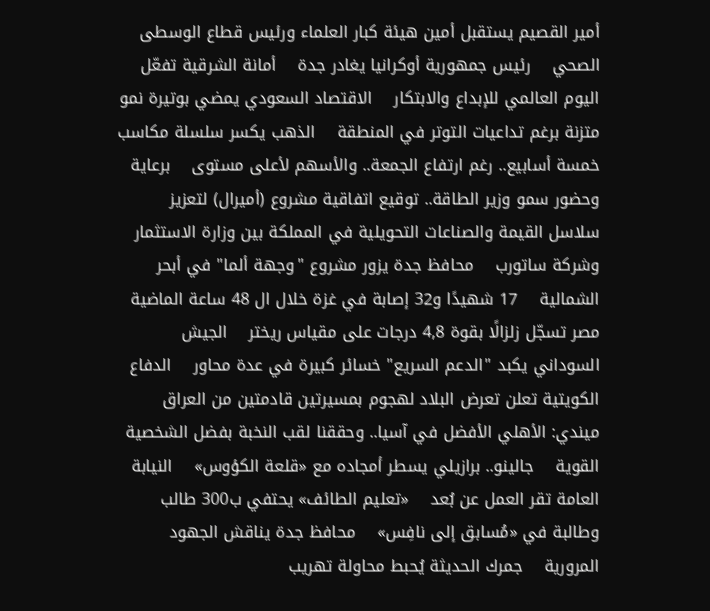أمير القصيم يستقبل أمين هيئة كبار العلماء ورئيس قطاع الوسطى الصحي    رئيس جمهورية أوكرانيا يغادر جدة    أمانة الشرقية تفعّل اليوم العالمي للإبداع والابتكار    الاقتصاد السعودي يمضي بوتيرة نمو متزنة برغم تداعيات التوتر في المنطقة    الذهب يكسر سلسلة مكاسب خمسة أسابيع.. رغم ارتفاع الجمعة.. والأسهم لأعلى مستوى    برعاية وحضور سمو وزير الطاقة.. توقيع اتفاقية مشروع (أميرال) لتعزيز سلاسل القيمة والصناعات التحويلية في المملكة بين وزارة الاستثمار وشركة ساتورب    محافظ جدة يزور مشروع "وجهة ألما" في أبحر الشمالية    17 شهيدًا و32 إصابة في غزة خلال ال 48 ساعة الماضية    مصر تسجّل زلزالًا بقوة 4,8 درجات على مقياس ريختر    الجيش السوداني يكبد "الدعم السريع" خسائر كبيرة في عدة محاور    الدفاع الكويتية تعلن تعرض البلاد لهجوم بمسيرتين قادمتين من العراق    ميندي: الأهلي الأفضل في آسيا.. وحققنا لقب النخبة بفضل الشخصية القوية    جالينو.. برازيلي يسطر أمجاده مع «قلعة الكؤوس»    النيابة العامة تقر العمل عن بُعد    «تعليم الطائف» يحتفي ب300 طالب وطالبة في «مُسابق إلى نافِس»    محافظ جدة يناقش الجهود المرورية    جمرك الحديثة يُحبط محاولة تهريب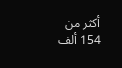أكثر من 154 ألف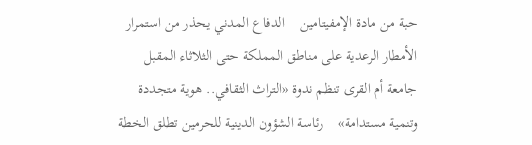حبة من مادة الإمفيتامين    الدفاع المدني يحذر من استمرار الأمطار الرعدية على مناطق المملكة حتى الثلاثاء المقبل    جامعة أم القرى تنظم ندوة «التراث الثقافي.. هوية متجددة وتنمية مستدامة»    رئاسة الشؤون الدينية للحرمين تطلق الخطة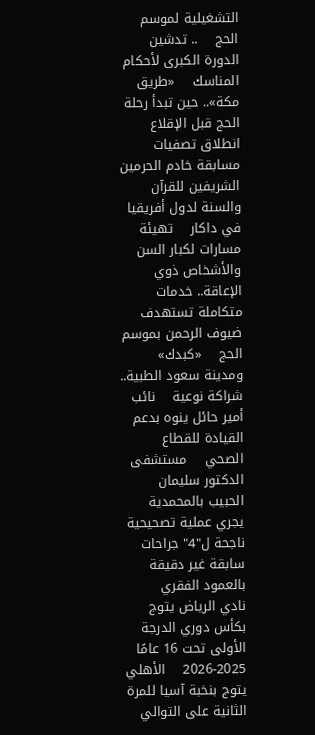التشغيلية لموسم الحج    .. تدشين الدورة الكبرى لأحكام المناسك    «طريق مكة».. حين تبدأ رحلة الحج قبل الإقلاع    انطلاق تصفيات مسابقة خادم الحرمين الشريفين للقرآن والسنة لدول أفريقيا في داكار    تهيئة مسارات لكبار السن والأشخاص ذوي الإعاقة.. خدمات متكاملة تستهدف ضيوف الرحمن بموسم الحج    «كبدك» ومدينة سعود الطبية.. شراكة نوعية    نائب أمير حائل ينوه بدعم القيادة للقطاع الصحي    مستشفى الدكتور سليمان الحبيب بالمحمدية يجري عملية تصحيحية ناجحة ل"4" جراحات سابقة غير دقيقة بالعمود الفقري    نادي الرياض يتوج بكأس دوري الدرجة الأولى تحت 16 عامًا 2025-2026    الأهلي يتوج بنخبة آسيا للمرة الثانية على التوالي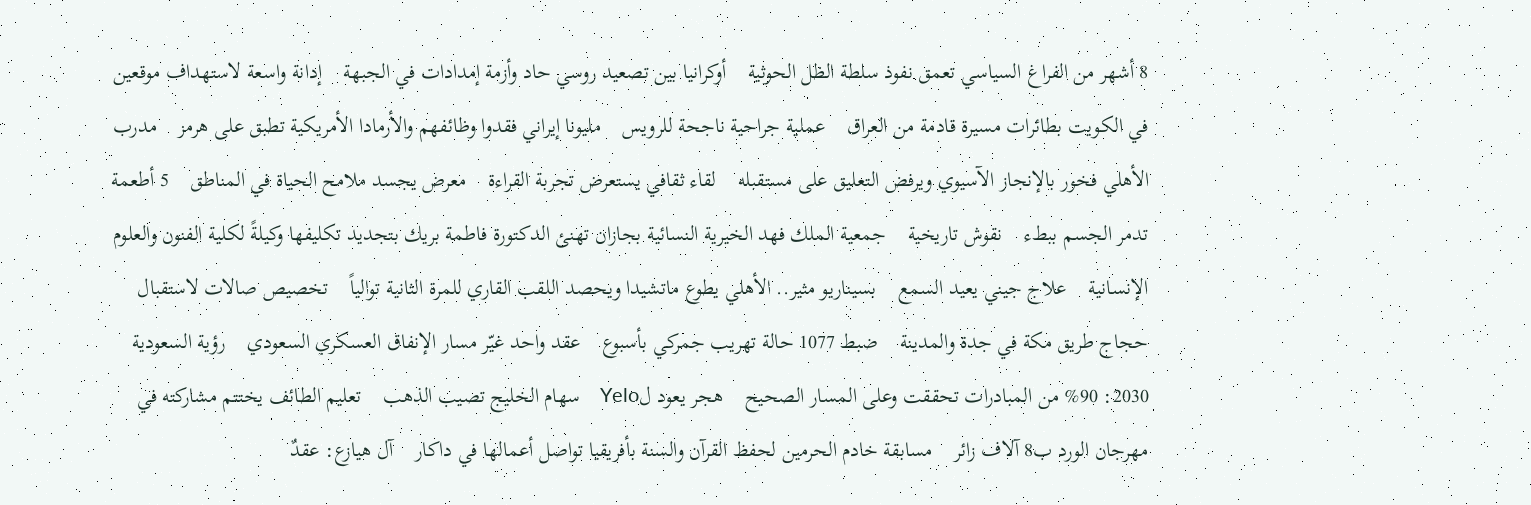8 أشهر من الفراغ السياسي تعمق نفوذ سلطة الظل الحوثية    أوكرانيا بين تصعيد روسي حاد وأزمة إمدادات في الجبهة    إدانة واسعة لاستهداف موقعين في الكويت بطائرات مسيرة قادمة من العراق    عملية جراحية ناجحة للرويس    مليونا إيراني فقدوا وظائفهم والأرمادا الأمريكية تطبق على هرمز    مدرب الأهلي فخور بالإنجاز الآسيوي ويرفض التعليق على مستقبله    لقاء ثقافي يستعرض تجربة القراءة    معرض يجسد ملامح الحياة في المناطق    5 أطعمة تدمر الجسم ببطء    نقوش تاريخية    جمعية الملك فهد الخيرية النسائية بجازان تهنئ الدكتورة فاطمة بريك بتجديد تكليفها وكيلةً لكلية الفنون والعلوم الإنسانية    علاج جيني يعيد السمع    بسيناريو مثير.. الأهلي يطوع ماتشيدا ويحصد اللقب القاري للمرة الثانية توالياً    تخصيص صالات لاستقبال حجاج طريق مكة في جدة والمدينة    ضبط 1077 حالة تهريب جمركي بأسبوع    عقد واحد غيّر مسار الإنفاق العسكري السعودي    رؤية السعودية 2030: 90% من المبادرات تحققت وعلى المسار الصحيح    هجر يعود لYelo    سهام الخليج تصيب الذهب    تعليم الطائف يختتم مشاركته في مهرجان الورد ب8 آلاف زائر    مسابقة خادم الحرمين لحفظ القرآن والسنة بأفريقيا تواصل أعمالها في داكار    آل هيازع: عقدٌ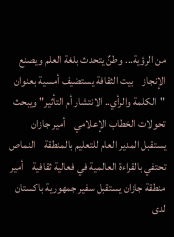من الرؤية... وطنٌ يتحدث بلغة العلم ويصنع الإنجاز    بيت الثقافة يستضيف أمسية بعنوان "الكلمة والرأي.. الانتشار أم التأثير" ويبحث تحولات الخطاب الإعلامي    أمير جازان يستقبل المدير العام للتعليم بالمنطقة    النماص تحتفي بالقراءة العالمية في فعالية ثقافية    أمير منطقة جازان يستقبل سفير جمهورية باكستان لدى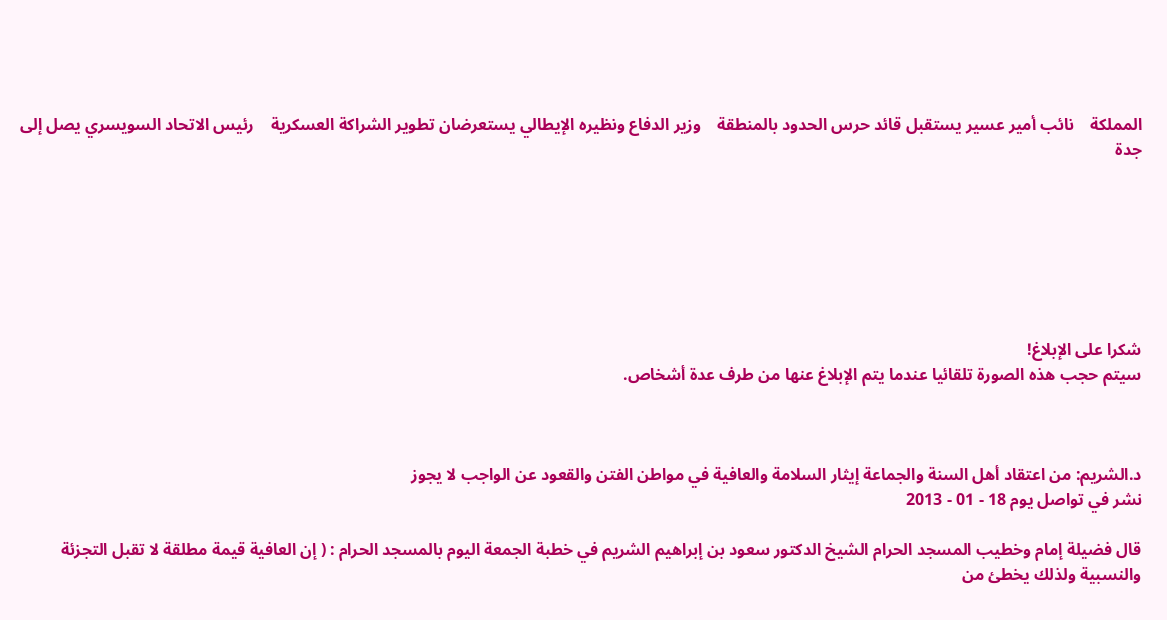المملكة    نائب أمير عسير يستقبل قائد حرس الحدود بالمنطقة    وزير الدفاع ونظيره الإيطالي يستعرضان تطوير الشراكة العسكرية    رئيس الاتحاد السويسري يصل إلى جدة







شكرا على الإبلاغ!
سيتم حجب هذه الصورة تلقائيا عندما يتم الإبلاغ عنها من طرف عدة أشخاص.



د.الشريم: من اعتقاد أهل السنة والجماعة إيثار السلامة والعافية في مواطن الفتن والقعود عن الواجب لا يجوز
نشر في تواصل يوم 18 - 01 - 2013

قال فضيلة إمام وخطيب المسجد الحرام الشيخ الدكتور سعود بن إبراهيم الشريم في خطبة الجمعة اليوم بالمسجد الحرام : ( إن العافية قيمة مطلقة لا تقبل التجزئة والنسبية ولذلك يخطئ من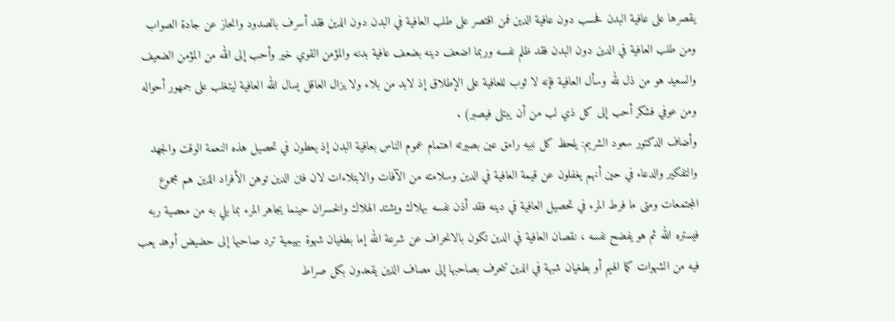يقصرها على عافية البدن فحسب دون عافية الدين فمن اقتصر على طلب العافية في البدن دون الدين فقد أسرف بالصدود وانحاز عن جادة الصواب ومن طلب العافية في الدين دون البدن فقد ظلم نفسه وربما اضعف دينه بضعف عافية بدنه والمؤمن القوي خير وأحب إلى الله من المؤمن الضعيف والسعيد هو من ذل لله وسأل العافية فإنه لا ثوب للعافية على الإطلاق إذ لابد من بلاء ولا يزال العاقل يسال الله العافية ليتغلب على جمهور أحواله ومن عوفي فشكر أحب إلى كل ذي لب من أن يبتلى فيصبر) .
وأضاف الدكتور سعود الشريم: يلحظ كل نبيه رامق عين بصيرته اهتمام عموم الناس بعافية البدن إذ يعطون في تحصيل هذه النعمة الوقت والجهد والتفكير والدعاء في حين أنهم يغفلون عن قيمة العافية في الدين وسلامته من الآفات والابتلاءات لان فتن الدين توهن الأفراد الذين هم مجموع المجتمعات ومتى ما فرط المرء في تحصيل العافية في دينه فقد أذن نفسه بهلاك ويشتد الهلاك والخسران حينما يجاهر المرء بما بلي به من معصية ربه فيستره الله ثم هو يفضح نفسه ، نقصان العافية في الدين تكون بالانحراف عن شرعة الله إما بطغيان شهوة بهيمية ترد صاحبها إلى حضيض أوهد يعب فيه من الشهوات كما الهيم أو بطغيان شبهة في الدين تنحرف بصاحبها إلى مصاف الذين يقعدون بكل صراط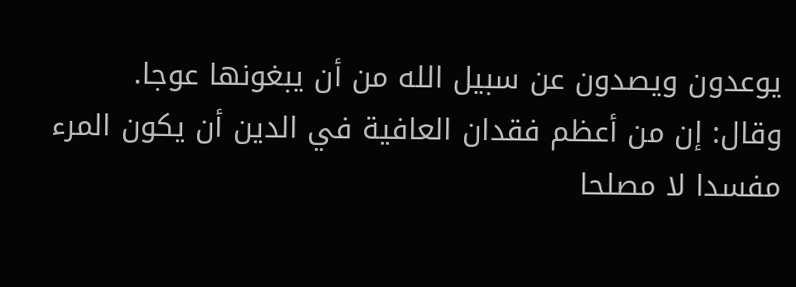يوعدون ويصدون عن سبيل الله من أن يبغونها عوجا.
وقال: إن من أعظم فقدان العافية في الدين أن يكون المرء مفسدا لا مصلحا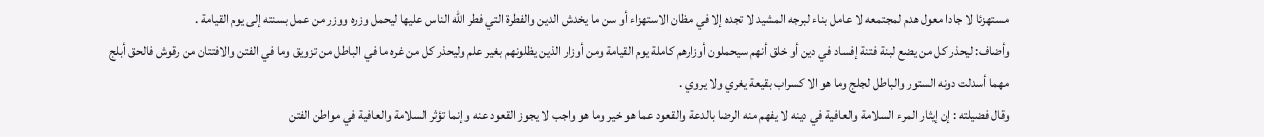مستهزئا لا جادا معول هدم لمجتمعه لا عامل بناء لبرجه المشيد لا تجده إلا في مظان الاستهزاء أو سن ما يخدش الدين والفطرة التي فطر الله الناس عليها ليحمل وزره ووزر من عمل بسنته إلى يوم القيامة .
وأضاف: ليحذر كل من يضع لبنة فتنة إفساد في دين أو خلق أنهم سيحملون أوزارهم كاملة يوم القيامة ومن أوزار الذين يظلونهم بغير علم وليحذر كل من غره ما في الباطل من تزويق وما في الفتن والافتتان من رقوش فالحق أبلج مهما أسدلت دونه الستور والباطل لجلج وما هو الا كسراب بقيعة يغري ولا يروي .
وقال فضيلته : إن إيثار المرء السلامة والعافية في دينه لا يفهم منه الرضا بالدعة والقعود عما هو خير وما هو واجب لا يجوز القعود عنه وإنما تؤثر السلامة والعافية في مواطن الفتن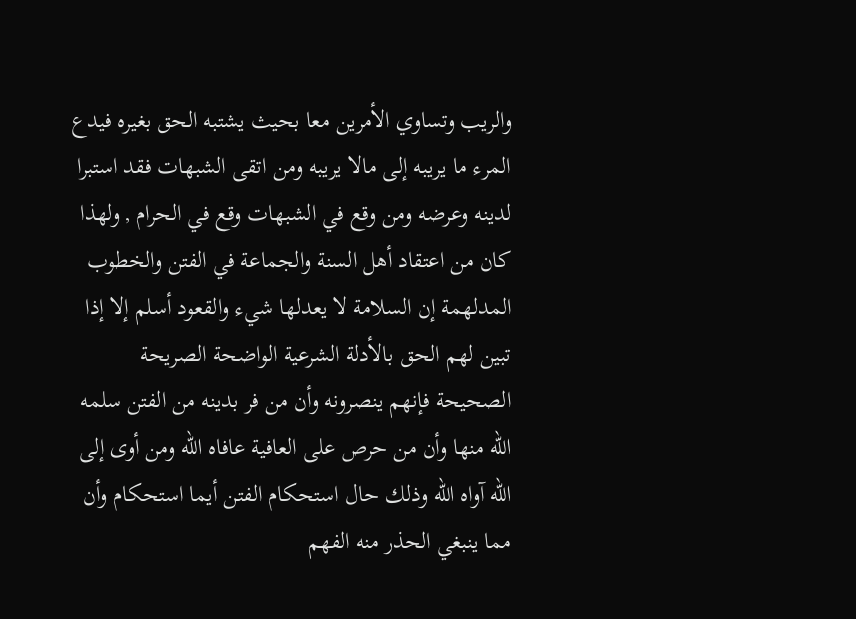والريب وتساوي الأمرين معا بحيث يشتبه الحق بغيره فيدع المرء ما يريبه إلى مالا يريبه ومن اتقى الشبهات فقد استبرا لدينه وعرضه ومن وقع في الشبهات وقع في الحرام , ولهذا كان من اعتقاد أهل السنة والجماعة في الفتن والخطوب المدلهمة إن السلامة لا يعدلها شيء والقعود أسلم إلا إذا تبين لهم الحق بالأدلة الشرعية الواضحة الصريحة الصحيحة فإنهم ينصرونه وأن من فر بدينه من الفتن سلمه الله منها وأن من حرص على العافية عافاه الله ومن أوى إلى الله آواه الله وذلك حال استحكام الفتن أيما استحكام وأن مما ينبغي الحذر منه الفهم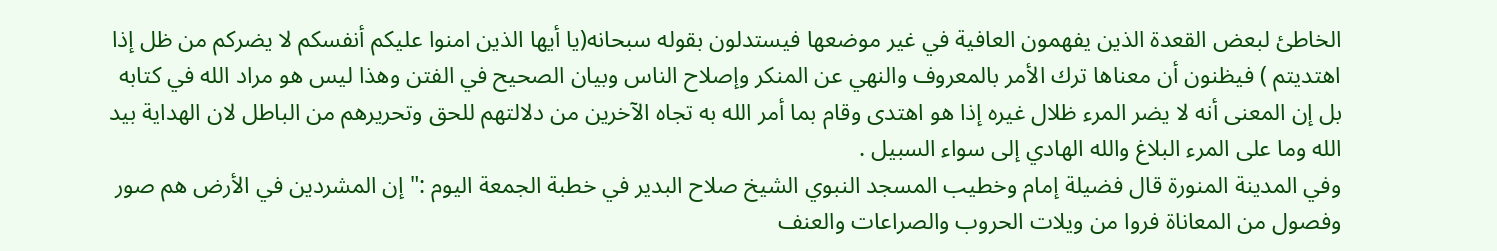الخاطئ لبعض القعدة الذين يفهمون العافية في غير موضعها فيستدلون بقوله سبحانه(يا أيها الذين امنوا عليكم أنفسكم لا يضركم من ظل إذا اهتديتم ) فيظنون أن معناها ترك الأمر بالمعروف والنهي عن المنكر وإصلاح الناس وبيان الصحيح في الفتن وهذا ليس هو مراد الله في كتابه بل إن المعنى أنه لا يضر المرء ظلال غيره إذا هو اهتدى وقام بما أمر الله به تجاه الآخرين من دلالتهم للحق وتحريرهم من الباطل لان الهداية بيد الله وما على المرء البلاغ والله الهادي إلى سواء السبيل .
وفي المدينة المنورة قال فضيلة إمام وخطيب المسجد النبوي الشيخ صلاح البدير في خطبة الجمعة اليوم :" إن المشردين في الأرض هم صور وفصول من المعاناة فروا من ويلات الحروب والصراعات والعنف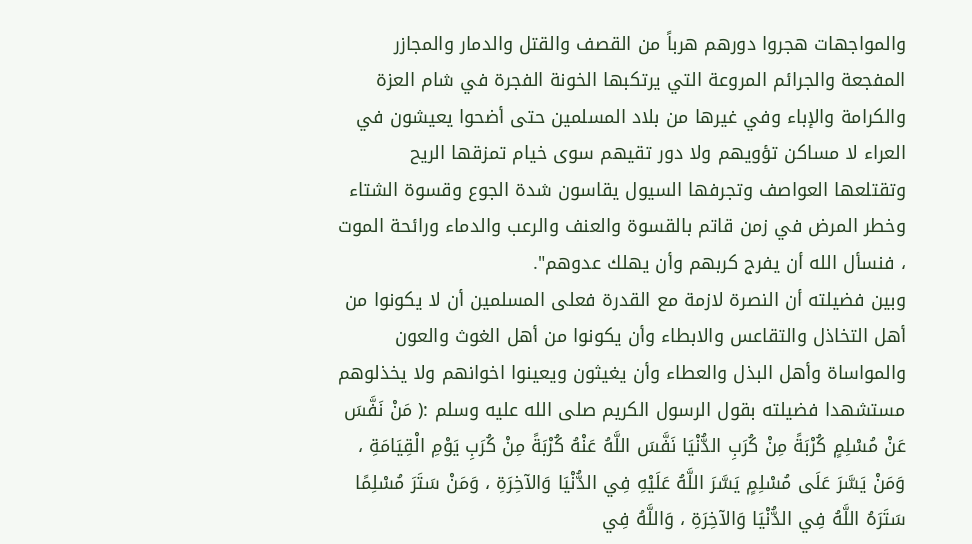والمواجهات هجروا دورهم هرباً من القصف والقتل والدمار والمجازر المفجعة والجرائم المروعة التي يرتكبها الخونة الفجرة في شام العزة والكرامة والإباء وفي غيرها من بلاد المسلمين حتى أضحوا يعيشون في العراء لا مساكن تؤويهم ولا دور تقيهم سوى خيام تمزقها الريح وتقتلعها العواصف وتجرفها السيول يقاسون شدة الجوع وقسوة الشتاء وخطر المرض في زمن قاتم بالقسوة والعنف والرعب والدماء ورائحة الموت ، فنسأل الله أن يفرج كربهم وأن يهلك عدوهم".
وبين فضيلته أن النصرة لازمة مع القدرة فعلى المسلمين أن لا يكونوا من أهل التخاذل والتقاعس والابطاء وأن يكونوا من أهل الغوث والعون والمواساة وأهل البذل والعطاء وأن يغيثون ويعينوا اخوانهم ولا يخذلوهم مستشهدا فضيلته بقول الرسول الكريم صلى الله عليه وسلم :( مَنْ نَفَّسَ عَنْ مُسْلِمٍ كُرْبَةً مِنْ كُرَبِ الدُّنْيَا نَفَّسَ اللَّهُ عَنْهُ كُرْبَةً مِنْ كُرَبِ يَوْمِ الْقِيَامَةِ ، وَمَنْ يَسَّرَ عَلَى مُسْلِمٍ يَسَّرَ اللَّهُ عَلَيْهِ فِي الدُّنْيَا وَالآخِرَةِ ، وَمَنْ سَتَرَ مُسْلِمًا سَتَرَهُ اللَّهُ فِي الدُّنْيَا وَالآخِرَةِ ، وَاللَّهُ فِي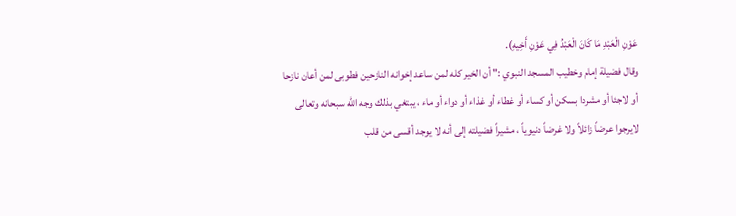عَوْنِ الْعَبْدِ مَا كَانَ الْعَبْدُ فِي عَوْنِ أَخِيهِ).
وقال فضيلة إمام وخطيب المسجد النبوي :" أن الخير كله لمن ساعد إخوانه النازحين فطوبى لمن أعان نازحا أو لاجئا أو مشردا بسكن أو كساء أو غطاء أو غذاء أو دواء أو ماء ، يبتغي بذلك وجه الله سبحانه وتعالى لايرجوا عرضاً زائلاً ولا غرضاً دنيوياً ، مشيراً فضيلته إلى أنه لا يوجد أقسى من قلب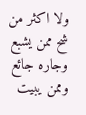ولا اكثر من شح ممن يشبع وجاره جائع وممن يبيت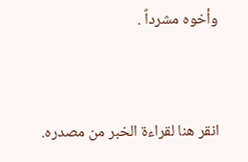وأخوه مشرداً .


انقر هنا لقراءة الخبر من مصدره.